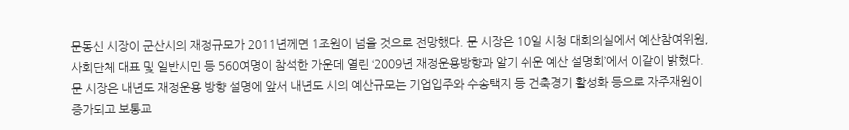문동신 시장이 군산시의 재정규모가 2011년께면 1조원이 넘을 것으로 전망했다. 문 시장은 10일 시청 대회의실에서 예산참여위원, 사회단체 대표 및 일반시민 등 560여명이 참석한 가운데 열린 ‘2009년 재정운용방향과 알기 쉬운 예산 설명회’에서 이같이 밝혔다. 문 시장은 내년도 재정운용 방향 설명에 앞서 내년도 시의 예산규모는 기업입주와 수송택지 등 건축경기 활성화 등으로 자주재원이 증가되고 보통교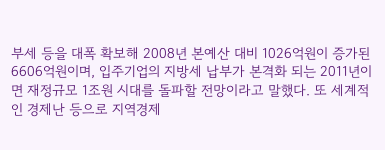부세 등을 대폭 확보해 2008년 본예산 대비 1026억원이 증가된 6606억원이며, 입주기업의 지방세 납부가 본격화 되는 2011년이면 재정규모 1조원 시대를 돌파할 전망이라고 말했다. 또 세계적인 경제난 등으로 지역경제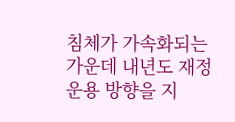침체가 가속화되는 가운데 내년도 재정운용 방향을 지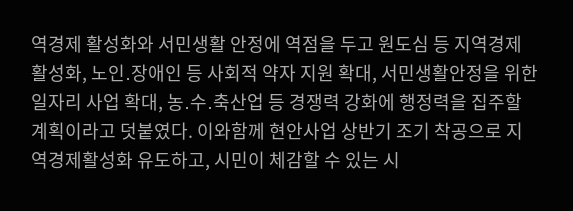역경제 활성화와 서민생활 안정에 역점을 두고 원도심 등 지역경제 활성화, 노인․장애인 등 사회적 약자 지원 확대, 서민생활안정을 위한 일자리 사업 확대, 농․수․축산업 등 경쟁력 강화에 행정력을 집주할 계획이라고 덧붙였다. 이와함께 현안사업 상반기 조기 착공으로 지역경제활성화 유도하고, 시민이 체감할 수 있는 시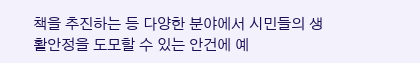책을 추진하는 등 다양한 분야에서 시민들의 생활안정을 도모할 수 있는 안건에 예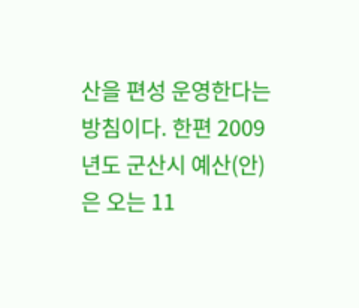산을 편성 운영한다는 방침이다. 한편 2009년도 군산시 예산(안)은 오는 11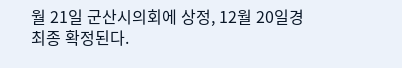월 21일 군산시의회에 상정, 12월 20일경 최종 확정된다.